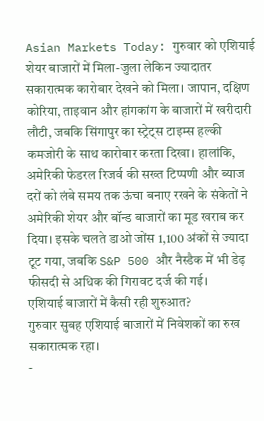Asian Markets Today: गुरुवार को एशियाई शेयर बाजारों में मिला-जुला लेकिन ज्यादातर सकारात्मक कारोबार देखने को मिला। जापान, दक्षिण कोरिया, ताइवान और हांगकांग के बाजारों में खरीदारी लौटी, जबकि सिंगापुर का स्ट्रेट्स टाइम्स हल्की कमजोरी के साथ कारोबार करता दिखा। हालांकि, अमेरिकी फेडरल रिजर्व की सख्त टिप्पणी और ब्याज दरों को लंबे समय तक ऊंचा बनाए रखने के संकेतों ने अमेरिकी शेयर और बॉन्ड बाजारों का मूड खराब कर दिया। इसके चलते डाओ जोंस 1,100 अंकों से ज्यादा टूट गया, जबकि S&P 500 और नैस्डैक में भी डेढ़ फीसदी से अधिक की गिरावट दर्ज की गई।
एशियाई बाजारों में कैसी रही शुरुआत?
गुरुवार सुबह एशियाई बाजारों में निवेशकों का रुख सकारात्मक रहा।
-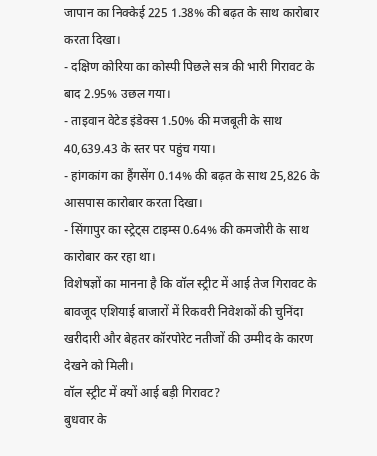जापान का निक्केई 225 1.38% की बढ़त के साथ कारोबार करता दिखा।
- दक्षिण कोरिया का कोस्पी पिछले सत्र की भारी गिरावट के बाद 2.95% उछल गया।
- ताइवान वेटेड इंडेक्स 1.50% की मजबूती के साथ 40,639.43 के स्तर पर पहुंच गया।
- हांगकांग का हैंगसेंग 0.14% की बढ़त के साथ 25,826 के आसपास कारोबार करता दिखा।
- सिंगापुर का स्ट्रेट्स टाइम्स 0.64% की कमजोरी के साथ कारोबार कर रहा था।
विशेषज्ञों का मानना है कि वॉल स्ट्रीट में आई तेज गिरावट के बावजूद एशियाई बाजारों में रिकवरी निवेशकों की चुनिंदा खरीदारी और बेहतर कॉरपोरेट नतीजों की उम्मीद के कारण देखने को मिली।
वॉल स्ट्रीट में क्यों आई बड़ी गिरावट?
बुधवार के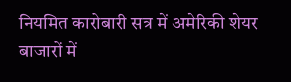नियमित कारोबारी सत्र में अमेरिकी शेयर बाजारों में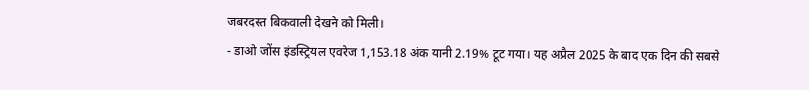जबरदस्त बिकवाली देखने को मिली।
- डाओ जोंस इंडस्ट्रियल एवरेज 1,153.18 अंक यानी 2.19% टूट गया। यह अप्रैल 2025 के बाद एक दिन की सबसे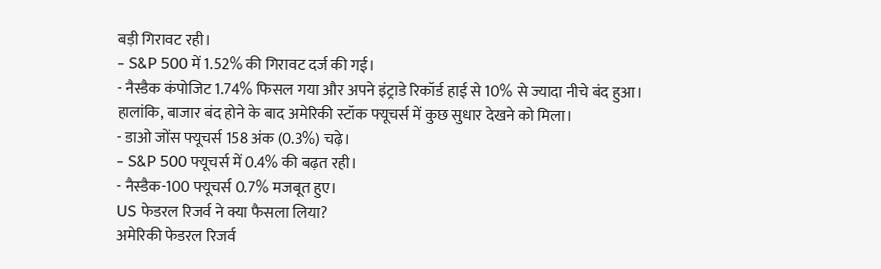बड़ी गिरावट रही।
- S&P 500 में 1.52% की गिरावट दर्ज की गई।
- नैस्डैक कंपोजिट 1.74% फिसल गया और अपने इंट्राडे रिकॉर्ड हाई से 10% से ज्यादा नीचे बंद हुआ।
हालांकि, बाजार बंद होने के बाद अमेरिकी स्टॉक फ्यूचर्स में कुछ सुधार देखने को मिला।
- डाओ जोंस फ्यूचर्स 158 अंक (0.3%) चढ़े।
- S&P 500 फ्यूचर्स में 0.4% की बढ़त रही।
- नैस्डैक-100 फ्यूचर्स 0.7% मजबूत हुए।
US फेडरल रिजर्व ने क्या फैसला लिया?
अमेरिकी फेडरल रिजर्व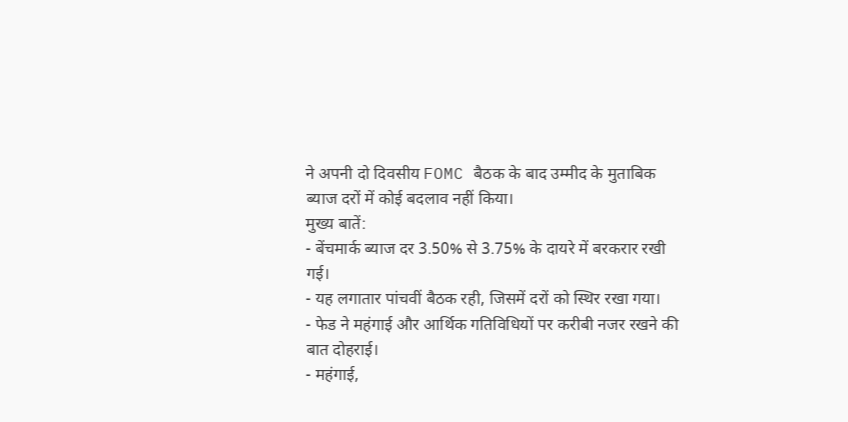ने अपनी दो दिवसीय FOMC बैठक के बाद उम्मीद के मुताबिक ब्याज दरों में कोई बदलाव नहीं किया।
मुख्य बातें:
- बेंचमार्क ब्याज दर 3.50% से 3.75% के दायरे में बरकरार रखी गई।
- यह लगातार पांचवीं बैठक रही, जिसमें दरों को स्थिर रखा गया।
- फेड ने महंगाई और आर्थिक गतिविधियों पर करीबी नजर रखने की बात दोहराई।
- महंगाई,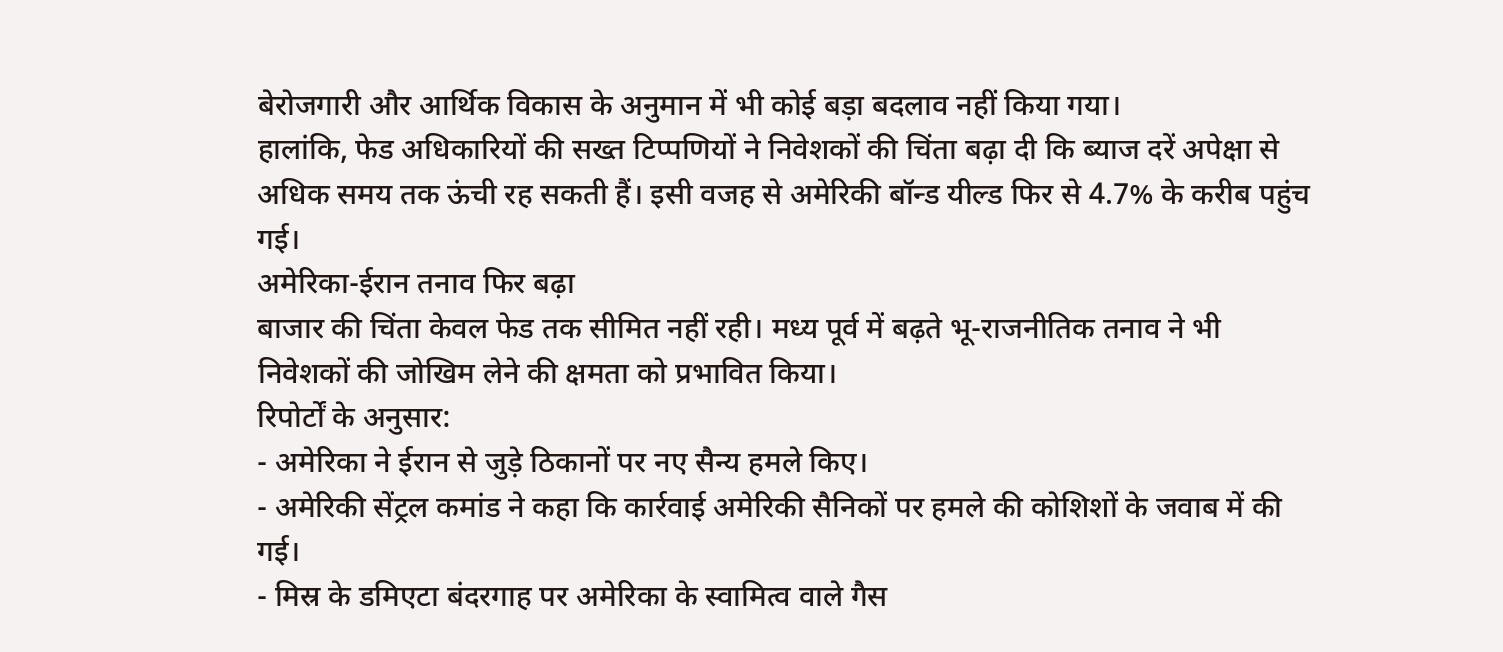बेरोजगारी और आर्थिक विकास के अनुमान में भी कोई बड़ा बदलाव नहीं किया गया।
हालांकि, फेड अधिकारियों की सख्त टिप्पणियों ने निवेशकों की चिंता बढ़ा दी कि ब्याज दरें अपेक्षा से अधिक समय तक ऊंची रह सकती हैं। इसी वजह से अमेरिकी बॉन्ड यील्ड फिर से 4.7% के करीब पहुंच गई।
अमेरिका-ईरान तनाव फिर बढ़ा
बाजार की चिंता केवल फेड तक सीमित नहीं रही। मध्य पूर्व में बढ़ते भू-राजनीतिक तनाव ने भी निवेशकों की जोखिम लेने की क्षमता को प्रभावित किया।
रिपोर्टों के अनुसार:
- अमेरिका ने ईरान से जुड़े ठिकानों पर नए सैन्य हमले किए।
- अमेरिकी सेंट्रल कमांड ने कहा कि कार्रवाई अमेरिकी सैनिकों पर हमले की कोशिशों के जवाब में की गई।
- मिस्र के डमिएटा बंदरगाह पर अमेरिका के स्वामित्व वाले गैस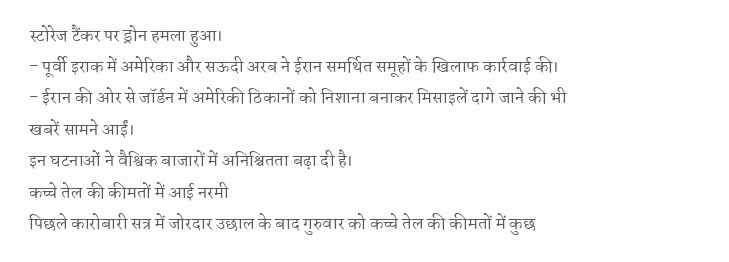स्टोरेज टैंकर पर ड्रोन हमला हुआ।
- पूर्वी इराक में अमेरिका और सऊदी अरब ने ईरान समर्थित समूहों के खिलाफ कार्रवाई की।
- ईरान की ओर से जॉर्डन में अमेरिकी ठिकानों को निशाना बनाकर मिसाइलें दागे जाने की भी खबरें सामने आईं।
इन घटनाओं ने वैश्विक बाजारों में अनिश्चितता बढ़ा दी है।
कच्चे तेल की कीमतों में आई नरमी
पिछले कारोबारी सत्र में जोरदार उछाल के बाद गुरुवार को कच्चे तेल की कीमतों में कुछ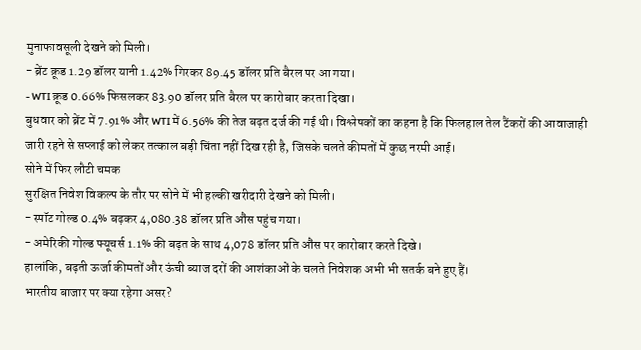मुनाफावसूली देखने को मिली।
- ब्रेंट क्रूड 1.29 डॉलर यानी 1.42% गिरकर 89.45 डॉलर प्रति बैरल पर आ गया।
- WTI क्रूड 0.66% फिसलकर 83.90 डॉलर प्रति बैरल पर कारोबार करता दिखा।
बुधवार को ब्रेंट में 7.91% और WTI में 6.56% की तेज बढ़त दर्ज की गई थी। विश्लेषकों का कहना है कि फिलहाल तेल टैंकरों की आवाजाही जारी रहने से सप्लाई को लेकर तत्काल बड़ी चिंता नहीं दिख रही है, जिसके चलते कीमतों में कुछ नरमी आई।
सोने में फिर लौटी चमक
सुरक्षित निवेश विकल्प के तौर पर सोने में भी हल्की खरीदारी देखने को मिली।
- स्पॉट गोल्ड 0.4% बढ़कर 4,080.38 डॉलर प्रति औंस पहुंच गया।
- अमेरिकी गोल्ड फ्यूचर्स 1.1% की बढ़त के साथ 4,078 डॉलर प्रति औंस पर कारोबार करते दिखे।
हालांकि, बढ़ती ऊर्जा कीमतों और ऊंची ब्याज दरों की आशंकाओं के चलते निवेशक अभी भी सतर्क बने हुए हैं।
भारतीय बाजार पर क्या रहेगा असर?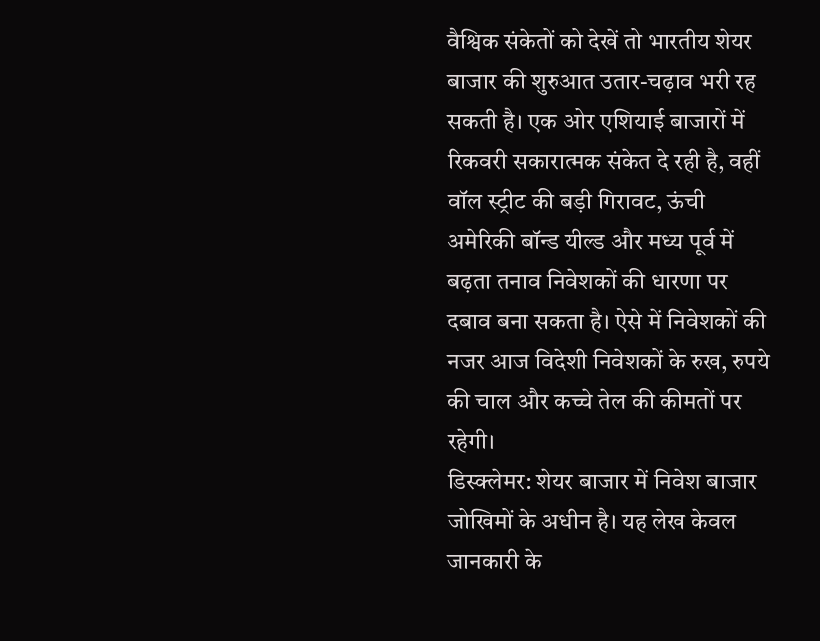वैश्विक संकेतों को देखें तो भारतीय शेयर बाजार की शुरुआत उतार-चढ़ाव भरी रह सकती है। एक ओर एशियाई बाजारों में रिकवरी सकारात्मक संकेत दे रही है, वहीं वॉल स्ट्रीट की बड़ी गिरावट, ऊंची अमेरिकी बॉन्ड यील्ड और मध्य पूर्व में बढ़ता तनाव निवेशकों की धारणा पर दबाव बना सकता है। ऐसे में निवेशकों की नजर आज विदेशी निवेशकों के रुख, रुपये की चाल और कच्चे तेल की कीमतों पर रहेगी।
डिस्क्लेमर: शेयर बाजार में निवेश बाजार जोखिमों के अधीन है। यह लेख केवल जानकारी के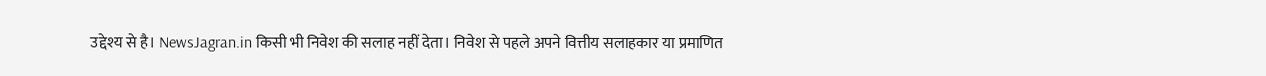उद्देश्य से है। NewsJagran.in किसी भी निवेश की सलाह नहीं देता। निवेश से पहले अपने वित्तीय सलाहकार या प्रमाणित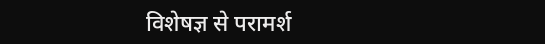विशेषज्ञ से परामर्श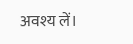अवश्य लें।